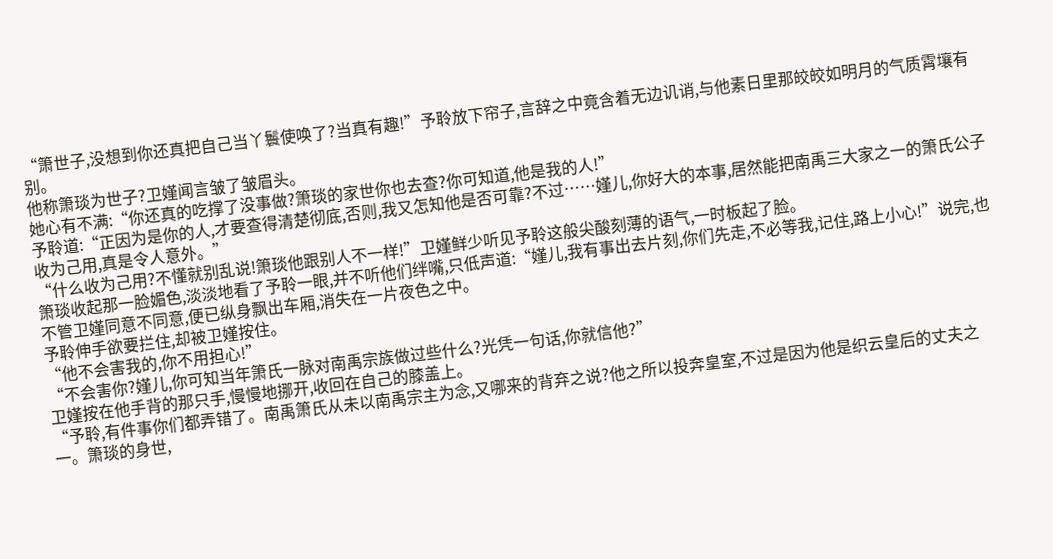“箫世子,没想到你还真把自己当丫鬟使唤了?当真有趣!”予聆放下帘子,言辞之中竟含着无边讥诮,与他素日里那皎皎如明月的气质霄壤有别。
他称箫琰为世子?卫嫤闻言皱了皱眉头。
她心有不满:“你还真的吃撑了没事做?箫琰的家世你也去查?你可知道,他是我的人!”
予聆道:“正因为是你的人,才要查得清楚彻底,否则,我又怎知他是否可靠?不过……嫤儿,你好大的本事,居然能把南禹三大家之一的箫氏公子收为己用,真是令人意外。”
“什么收为己用?不懂就别乱说!箫琰他跟别人不一样!”卫嫤鲜少听见予聆这般尖酸刻薄的语气,一时板起了脸。
箫琰收起那一脸媚色,淡淡地看了予聆一眼,并不听他们绊嘴,只低声道:“嫤儿,我有事出去片刻,你们先走,不必等我,记住,路上小心!”说完,也不管卫嫤同意不同意,便已纵身飘出车厢,消失在一片夜色之中。
予聆伸手欲要拦住,却被卫嫤按住。
“他不会害我的,你不用担心!”
“不会害你?嫤儿,你可知当年箫氏一脉对南禹宗族做过些什么?光凭一句话,你就信他?”
卫嫤按在他手背的那只手,慢慢地挪开,收回在自己的膝盖上。
“予聆,有件事你们都弄错了。南禹箫氏从未以南禹宗主为念,又哪来的背弃之说?他之所以投奔皇室,不过是因为他是织云皇后的丈夫之一。箫琰的身世,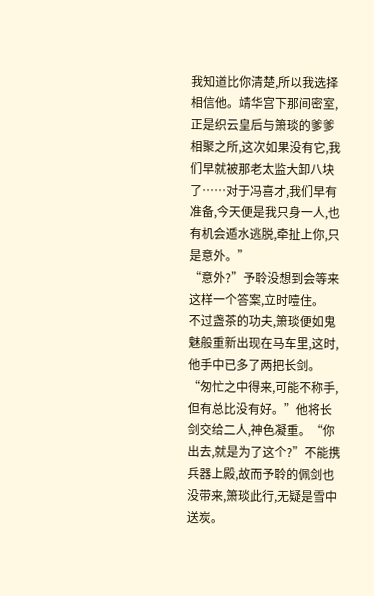我知道比你清楚,所以我选择相信他。靖华宫下那间密室,正是织云皇后与箫琰的爹爹相聚之所,这次如果没有它,我们早就被那老太监大卸八块了……对于冯喜才,我们早有准备,今天便是我只身一人,也有机会遁水逃脱,牵扯上你,只是意外。”
“意外?”予聆没想到会等来这样一个答案,立时噎住。
不过盏茶的功夫,箫琰便如鬼魅般重新出现在马车里,这时,他手中已多了两把长剑。
“匆忙之中得来,可能不称手,但有总比没有好。”他将长剑交给二人,神色凝重。“你出去,就是为了这个?”不能携兵器上殿,故而予聆的佩剑也没带来,箫琰此行,无疑是雪中送炭。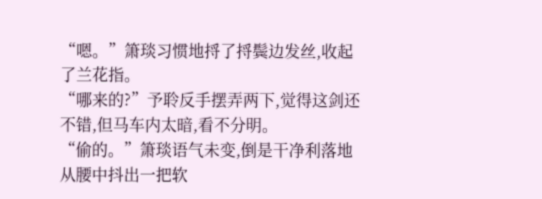“嗯。”箫琰习惯地捋了捋鬓边发丝,收起了兰花指。
“哪来的?”予聆反手摆弄两下,觉得这剑还不错,但马车内太暗,看不分明。
“偷的。”箫琰语气未变,倒是干净利落地从腰中抖出一把软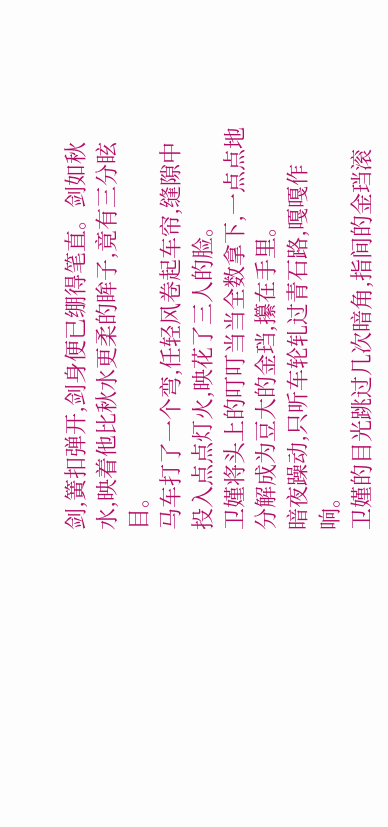剑,簧扣弹开,剑身便已绷得笔直。剑如秋水,映着他比秋水更柔的眸子,竟有三分眩目。
马车打了一个弯,任轻风卷起车帘,缝隙中投入点点灯火,映花了三人的脸。
卫嫤将头上的叮叮当当全数拿下,一点点地分解成为豆大的金珰,攥在手里。
暗夜躁动,只听车轮轧过青石路,嘎嘎作响。
卫嫤的目光跳过几次暗角,指间的金珰滚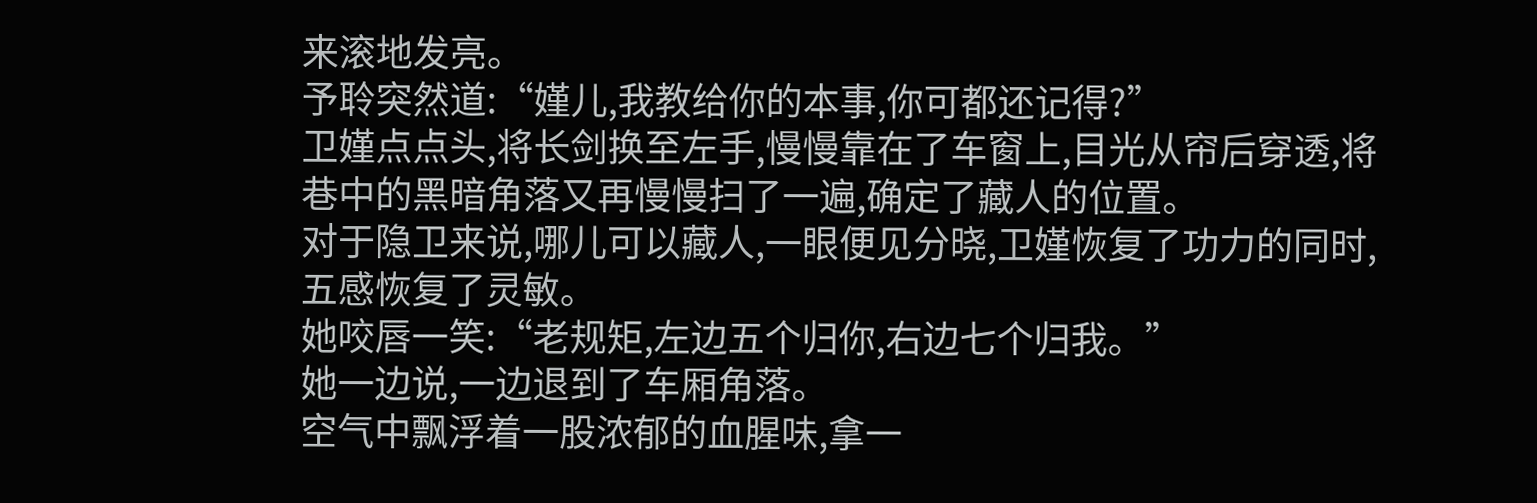来滚地发亮。
予聆突然道:“嫤儿,我教给你的本事,你可都还记得?”
卫嫤点点头,将长剑换至左手,慢慢靠在了车窗上,目光从帘后穿透,将巷中的黑暗角落又再慢慢扫了一遍,确定了藏人的位置。
对于隐卫来说,哪儿可以藏人,一眼便见分晓,卫嫤恢复了功力的同时,五感恢复了灵敏。
她咬唇一笑:“老规矩,左边五个归你,右边七个归我。”
她一边说,一边退到了车厢角落。
空气中飘浮着一股浓郁的血腥味,拿一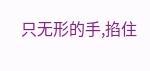只无形的手,掐住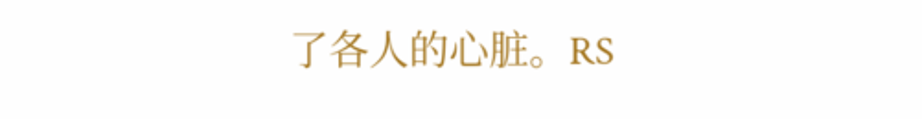了各人的心脏。RS